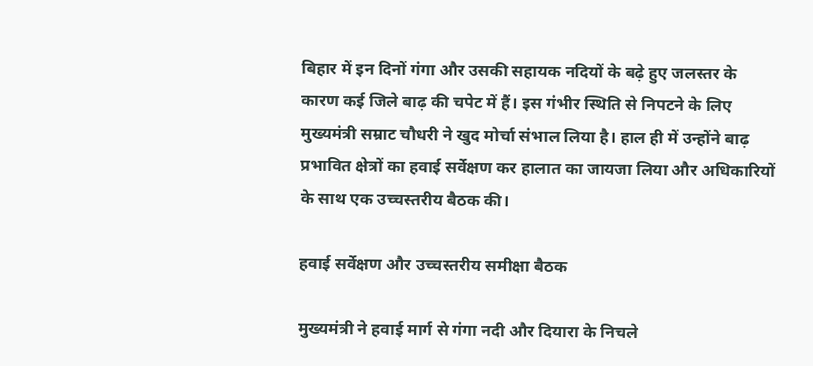बिहार में इन दिनों गंगा और उसकी सहायक नदियों के बढ़े हुए जलस्तर के कारण कई जिले बाढ़ की चपेट में हैं। इस गंभीर स्थिति से निपटने के लिए मुख्यमंत्री सम्राट चौधरी ने खुद मोर्चा संभाल लिया है। हाल ही में उन्होंने बाढ़ प्रभावित क्षेत्रों का हवाई सर्वेक्षण कर हालात का जायजा लिया और अधिकारियों के साथ एक उच्चस्तरीय बैठक की।

हवाई सर्वेक्षण और उच्चस्तरीय समीक्षा बैठक

मुख्यमंत्री ने हवाई मार्ग से गंगा नदी और दियारा के निचले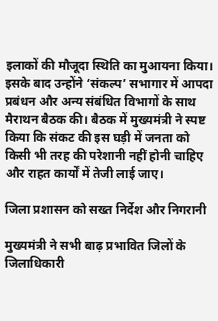इलाकों की मौजूदा स्थिति का मुआयना किया। इसके बाद उन्होंने ‘संकल्प’ सभागार में आपदा प्रबंधन और अन्य संबंधित विभागों के साथ मैराथन बैठक की। बैठक में मुख्यमंत्री ने स्पष्ट किया कि संकट की इस घड़ी में जनता को किसी भी तरह की परेशानी नहीं होनी चाहिए और राहत कार्यों में तेजी लाई जाए।

जिला प्रशासन को सख्त निर्देश और निगरानी

मुख्यमंत्री ने सभी बाढ़ प्रभावित जिलों के जिलाधिकारी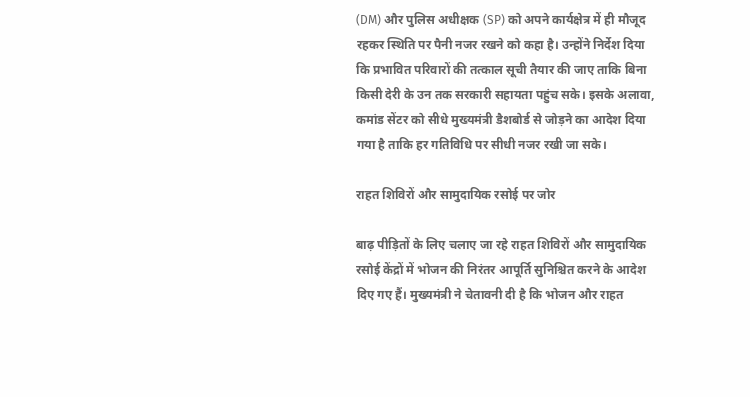(DM) और पुलिस अधीक्षक (SP) को अपने कार्यक्षेत्र में ही मौजूद रहकर स्थिति पर पैनी नजर रखने को कहा है। उन्होंने निर्देश दिया कि प्रभावित परिवारों की तत्काल सूची तैयार की जाए ताकि बिना किसी देरी के उन तक सरकारी सहायता पहुंच सके। इसके अलावा, कमांड सेंटर को सीधे मुख्यमंत्री डैशबोर्ड से जोड़ने का आदेश दिया गया है ताकि हर गतिविधि पर सीधी नजर रखी जा सके।

राहत शिविरों और सामुदायिक रसोई पर जोर

बाढ़ पीड़ितों के लिए चलाए जा रहे राहत शिविरों और सामुदायिक रसोई केंद्रों में भोजन की निरंतर आपूर्ति सुनिश्चित करने के आदेश दिए गए हैं। मुख्यमंत्री ने चेतावनी दी है कि भोजन और राहत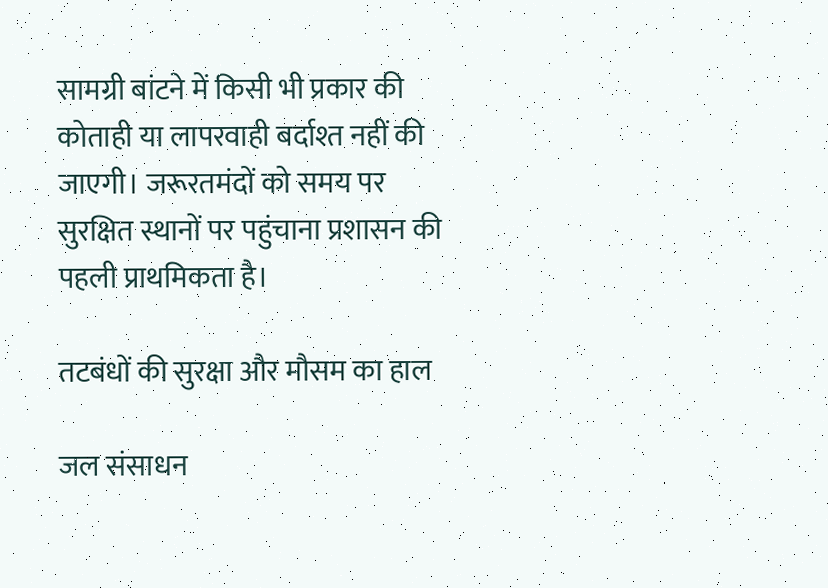सामग्री बांटने में किसी भी प्रकार की कोताही या लापरवाही बर्दाश्त नहीं की जाएगी। जरूरतमंदों को समय पर सुरक्षित स्थानों पर पहुंचाना प्रशासन की पहली प्राथमिकता है।

तटबंधों की सुरक्षा और मौसम का हाल

जल संसाधन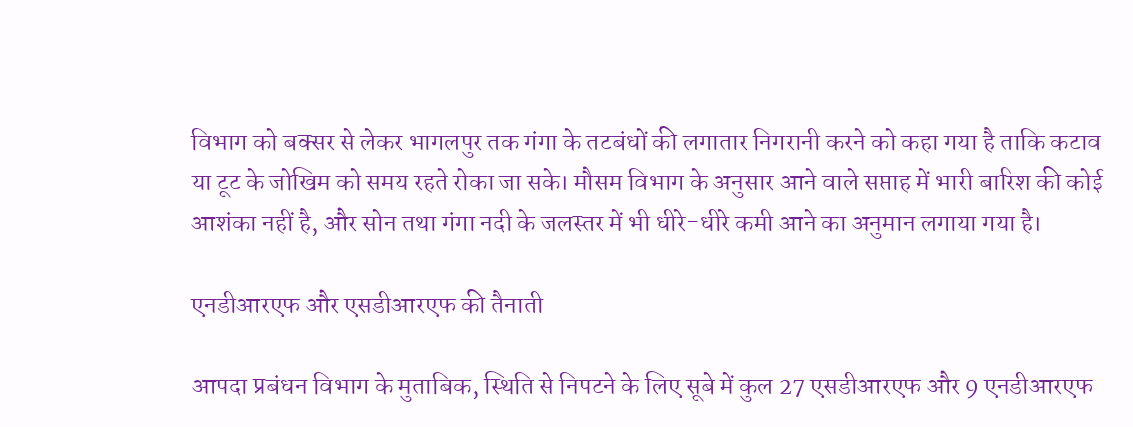विभाग को बक्सर से लेकर भागलपुर तक गंगा के तटबंधों की लगातार निगरानी करने को कहा गया है ताकि कटाव या टूट के जोखिम को समय रहते रोका जा सके। मौसम विभाग के अनुसार आने वाले सप्ताह में भारी बारिश की कोई आशंका नहीं है, और सोन तथा गंगा नदी के जलस्तर में भी धीरे-धीरे कमी आने का अनुमान लगाया गया है।

एनडीआरएफ और एसडीआरएफ की तैनाती

आपदा प्रबंधन विभाग के मुताबिक, स्थिति से निपटने के लिए सूबे में कुल 27 एसडीआरएफ और 9 एनडीआरएफ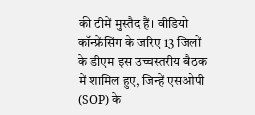की टीमें मुस्तैद हैं। वीडियो कॉन्फ्रेंसिंग के जरिए 13 जिलों के डीएम इस उच्चस्तरीय बैठक में शामिल हुए, जिन्हें एसओपी (SOP) के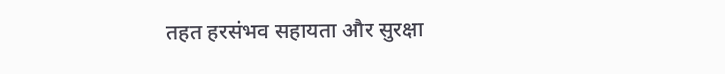तहत हरसंभव सहायता और सुरक्षा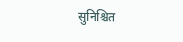सुनिश्चित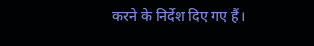करने के निर्देश दिए गए हैं।